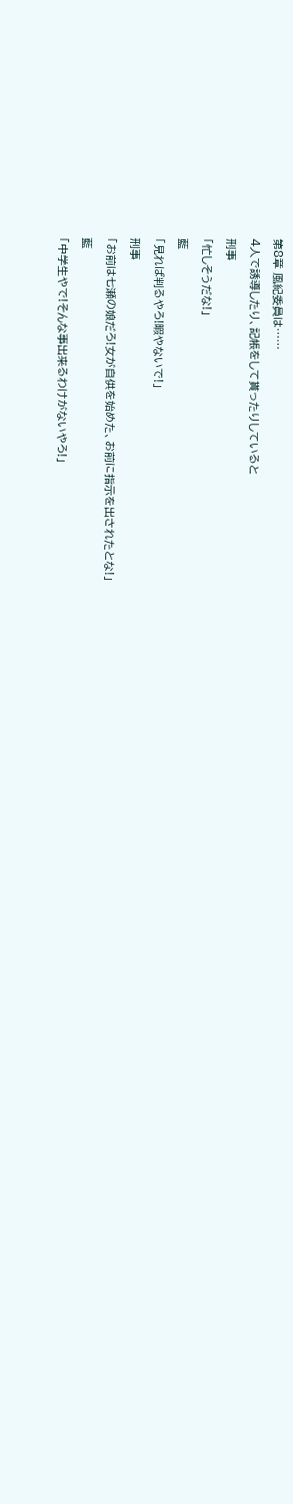第8章 風紀委員は……
4人で誘導したり、記帳をして貰ったりしていると
刑事
「忙しそうだな!」
藍
「見れば判るやろ!暇やないで!」
刑事
「お前は七瀬の娘だろ!女が自供を始めた、お前に指示を出されたとな!」
藍
「中学生やで!そんな事出来るわけがないやろ!」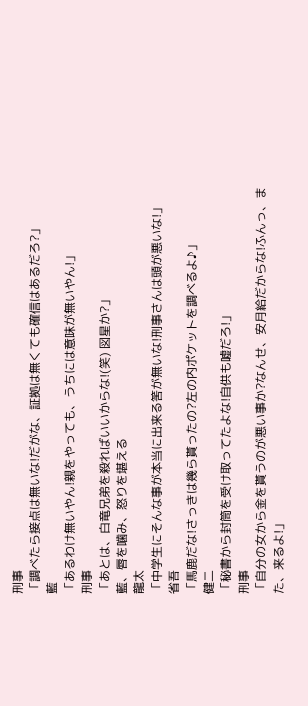刑事
「調べたら接点は無いな!だがな、証拠は無くても確信はあるだろ?」
藍
「あるわけ無いやん!親をやっても、うちには意味が無いやん!」
刑事
「あとは、白竜兄弟を殺ればいいからな!(笑) 図星か?」
藍、唇を噛み、怒りを堪える
龍太
「中学生にそんな事が本当に出来る筈が無いな!刑事さんは頭が悪いな!」
省吾
「馬鹿だな!さっきは幾ら貰ったの?左の内ポケットを調べるよ♪」
健二
「秘書から封筒を受け取ってたよな!自供も嘘だろ!」
刑事
「自分の女から金を貰うのが悪い事か?なんせ、安月給だからな!ふんっ、また、来るよ!」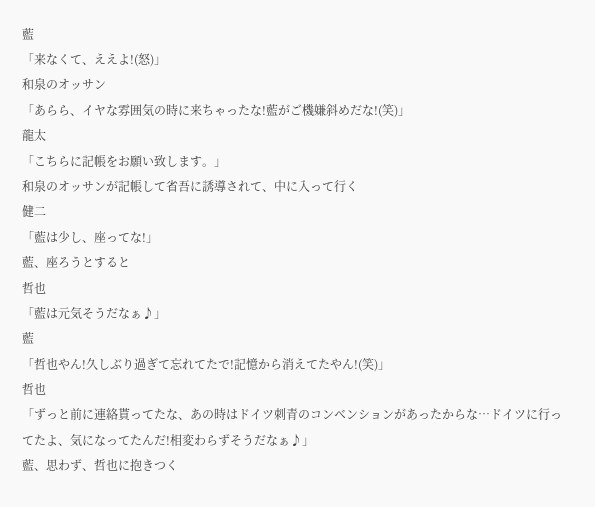藍
「来なくて、ええよ!(怒)」
和泉のオッサン
「あらら、イヤな雰囲気の時に来ちゃったな!藍がご機嫌斜めだな!(笑)」
龍太
「こちらに記帳をお願い致します。」
和泉のオッサンが記帳して省吾に誘導されて、中に入って行く
健二
「藍は少し、座ってな!」
藍、座ろうとすると
哲也
「藍は元気そうだなぁ♪」
藍
「哲也やん!久しぶり過ぎて忘れてたで!記憶から消えてたやん!(笑)」
哲也
「ずっと前に連絡貰ってたな、あの時はドイツ刺青のコンベンションがあったからな…ドイツに行ってたよ、気になってたんだ!相変わらずそうだなぁ♪」
藍、思わず、哲也に抱きつく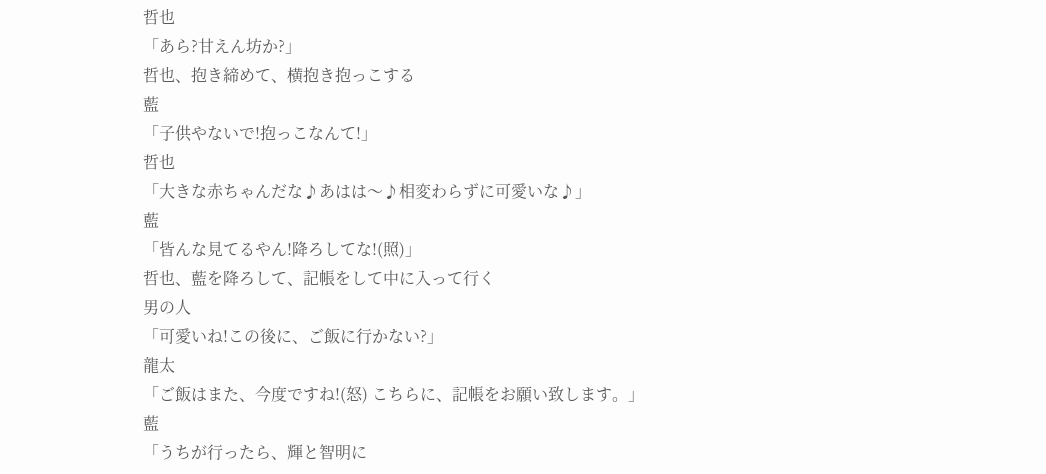哲也
「あら?甘えん坊か?」
哲也、抱き締めて、横抱き抱っこする
藍
「子供やないで!抱っこなんて!」
哲也
「大きな赤ちゃんだな♪あはは〜♪相変わらずに可愛いな♪」
藍
「皆んな見てるやん!降ろしてな!(照)」
哲也、藍を降ろして、記帳をして中に入って行く
男の人
「可愛いね!この後に、ご飯に行かない?」
龍太
「ご飯はまた、今度ですね!(怒) こちらに、記帳をお願い致します。」
藍
「うちが行ったら、輝と智明に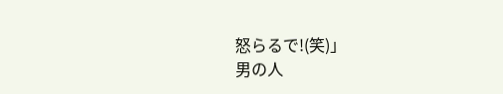怒らるで!(笑)」
男の人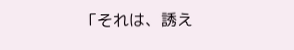「それは、誘え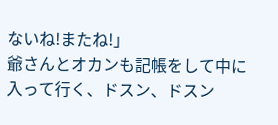ないね!またね!」
爺さんとオカンも記帳をして中に入って行く、ドスン、ドスン